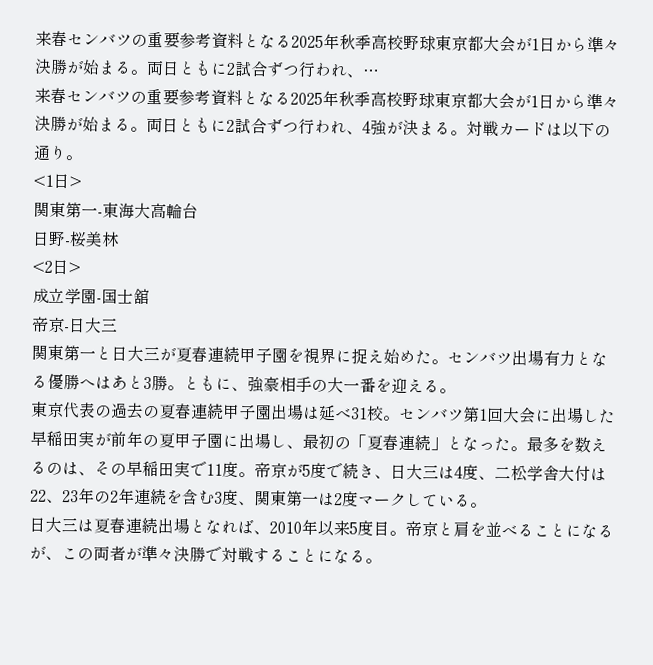来春センバツの重要参考資料となる2025年秋季高校野球東京都大会が1日から準々決勝が始まる。両日ともに2試合ずつ行われ、…
来春センバツの重要参考資料となる2025年秋季高校野球東京都大会が1日から準々決勝が始まる。両日ともに2試合ずつ行われ、4強が決まる。対戦カードは以下の通り。
<1日>
関東第一-東海大高輪台
日野-桜美林
<2日>
成立学園-国士舘
帝京-日大三
関東第一と日大三が夏春連続甲子園を視界に捉え始めた。センバツ出場有力となる優勝へはあと3勝。ともに、強豪相手の大一番を迎える。
東京代表の過去の夏春連続甲子園出場は延べ31校。センバツ第1回大会に出場した早稲田実が前年の夏甲子園に出場し、最初の「夏春連続」となった。最多を数えるのは、その早稲田実で11度。帝京が5度で続き、日大三は4度、二松学舎大付は22、23年の2年連続を含む3度、関東第一は2度マークしている。
日大三は夏春連続出場となれば、2010年以来5度目。帝京と肩を並べることになるが、この両者が準々決勝で対戦することになる。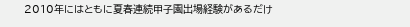2010年にはともに夏春連続甲子園出場経験があるだけ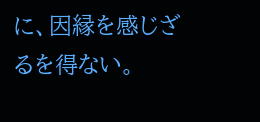に、因縁を感じざるを得ない。